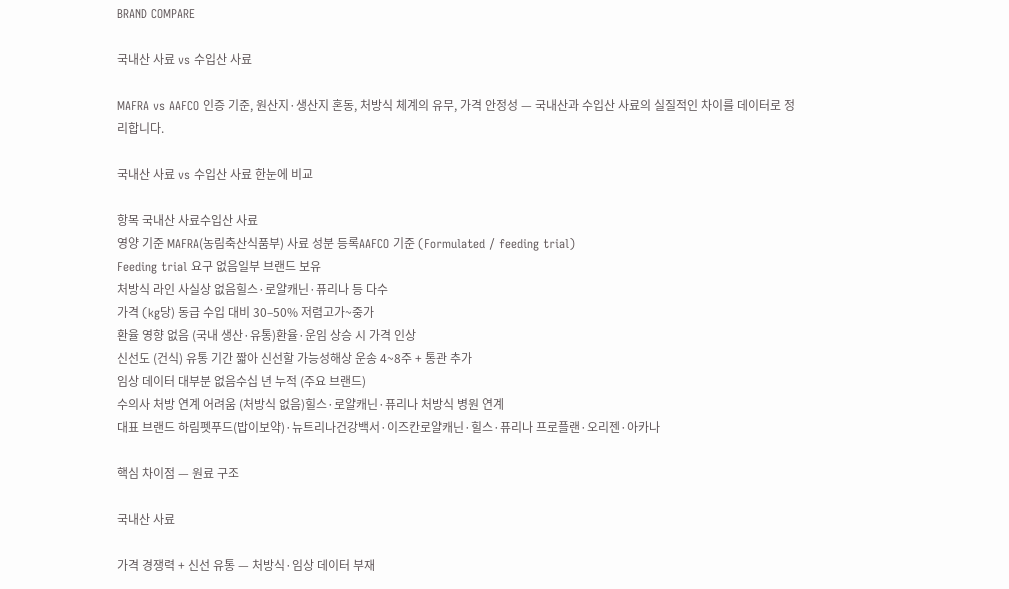BRAND COMPARE

국내산 사료 vs 수입산 사료

MAFRA vs AAFCO 인증 기준, 원산지·생산지 혼동, 처방식 체계의 유무, 가격 안정성 — 국내산과 수입산 사료의 실질적인 차이를 데이터로 정리합니다.

국내산 사료 vs 수입산 사료 한눈에 비교

항목 국내산 사료수입산 사료
영양 기준 MAFRA(농림축산식품부) 사료 성분 등록AAFCO 기준 (Formulated / feeding trial)
Feeding trial 요구 없음일부 브랜드 보유
처방식 라인 사실상 없음힐스·로얄캐닌·퓨리나 등 다수
가격 (kg당) 동급 수입 대비 30–50% 저렴고가~중가
환율 영향 없음 (국내 생산·유통)환율·운임 상승 시 가격 인상
신선도 (건식) 유통 기간 짧아 신선할 가능성해상 운송 4~8주 + 통관 추가
임상 데이터 대부분 없음수십 년 누적 (주요 브랜드)
수의사 처방 연계 어려움 (처방식 없음)힐스·로얄캐닌·퓨리나 처방식 병원 연계
대표 브랜드 하림펫푸드(밥이보약)·뉴트리나건강백서·이즈칸로얄캐닌·힐스·퓨리나 프로플랜·오리젠·아카나

핵심 차이점 — 원료 구조

국내산 사료

가격 경쟁력 + 신선 유통 — 처방식·임상 데이터 부재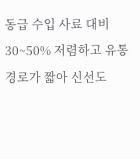동급 수입 사료 대비 30~50% 저렴하고 유통 경로가 짧아 신선도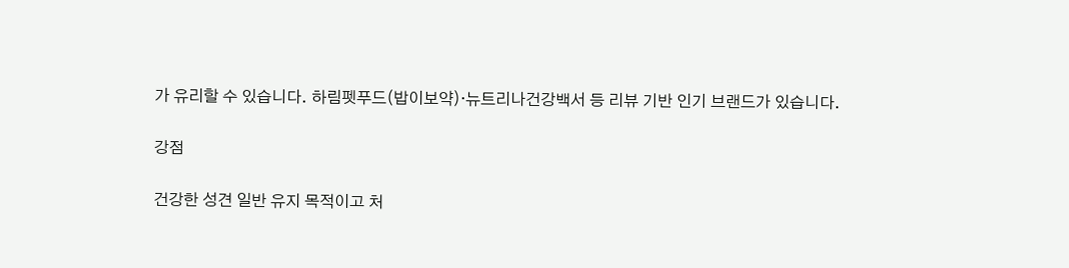가 유리할 수 있습니다. 하림펫푸드(밥이보약)·뉴트리나건강백서 등 리뷰 기반 인기 브랜드가 있습니다.

강점

건강한 성견 일반 유지 목적이고 처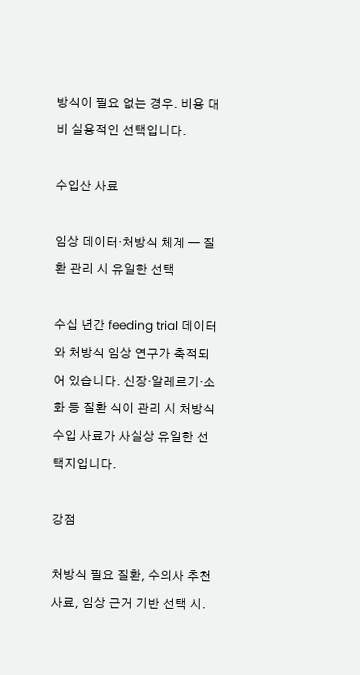방식이 필요 없는 경우. 비용 대비 실용적인 선택입니다.

수입산 사료

임상 데이터·처방식 체계 — 질환 관리 시 유일한 선택

수십 년간 feeding trial 데이터와 처방식 임상 연구가 축적되어 있습니다. 신장·알레르기·소화 등 질환 식이 관리 시 처방식 수입 사료가 사실상 유일한 선택지입니다.

강점

처방식 필요 질환, 수의사 추천 사료, 임상 근거 기반 선택 시.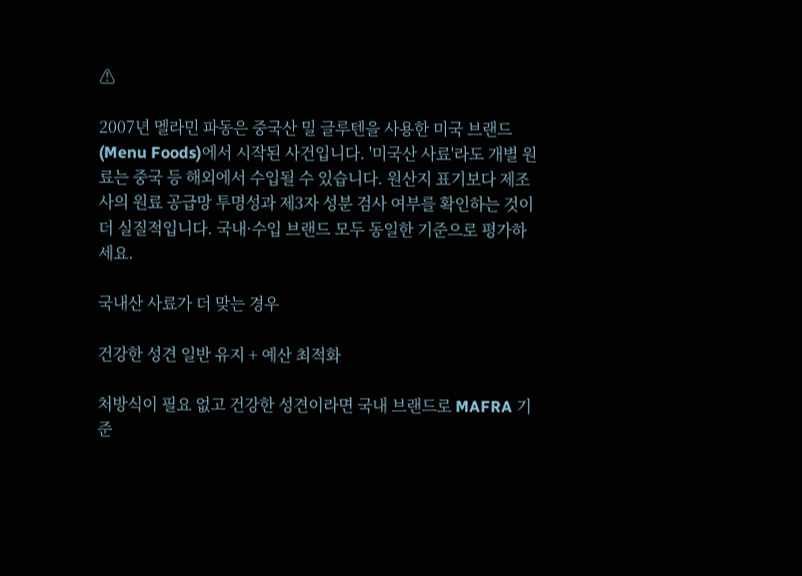⚠

2007년 멜라민 파동은 중국산 밀 글루텐을 사용한 미국 브랜드(Menu Foods)에서 시작된 사건입니다. '미국산 사료'라도 개별 원료는 중국 등 해외에서 수입될 수 있습니다. 원산지 표기보다 제조사의 원료 공급망 투명성과 제3자 성분 검사 여부를 확인하는 것이 더 실질적입니다. 국내·수입 브랜드 모두 동일한 기준으로 평가하세요.

국내산 사료가 더 맞는 경우

건강한 성견 일반 유지 + 예산 최적화

처방식이 필요 없고 건강한 성견이라면 국내 브랜드로 MAFRA 기준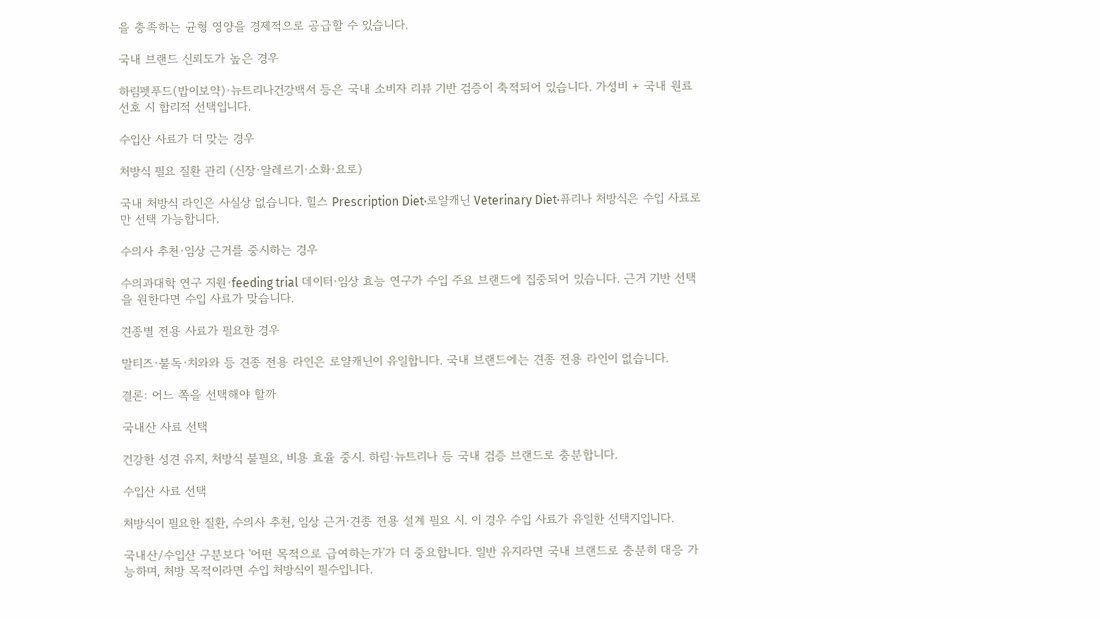을 충족하는 균형 영양을 경제적으로 공급할 수 있습니다.

국내 브랜드 신뢰도가 높은 경우

하림펫푸드(밥이보약)·뉴트리나건강백서 등은 국내 소비자 리뷰 기반 검증이 축적되어 있습니다. 가성비 + 국내 원료 선호 시 합리적 선택입니다.

수입산 사료가 더 맞는 경우

처방식 필요 질환 관리 (신장·알레르기·소화·요로)

국내 처방식 라인은 사실상 없습니다. 힐스 Prescription Diet·로얄캐닌 Veterinary Diet·퓨리나 처방식은 수입 사료로만 선택 가능합니다.

수의사 추천·임상 근거를 중시하는 경우

수의과대학 연구 지원·feeding trial 데이터·임상 효능 연구가 수입 주요 브랜드에 집중되어 있습니다. 근거 기반 선택을 원한다면 수입 사료가 맞습니다.

견종별 전용 사료가 필요한 경우

말티즈·불독·치와와 등 견종 전용 라인은 로얄캐닌이 유일합니다. 국내 브랜드에는 견종 전용 라인이 없습니다.

결론: 어느 쪽을 선택해야 할까

국내산 사료 선택

건강한 성견 유지, 처방식 불필요, 비용 효율 중시. 하림·뉴트리나 등 국내 검증 브랜드로 충분합니다.

수입산 사료 선택

처방식이 필요한 질환, 수의사 추천, 임상 근거·견종 전용 설계 필요 시. 이 경우 수입 사료가 유일한 선택지입니다.

국내산/수입산 구분보다 '어떤 목적으로 급여하는가'가 더 중요합니다. 일반 유지라면 국내 브랜드로 충분히 대응 가능하며, 처방 목적이라면 수입 처방식이 필수입니다.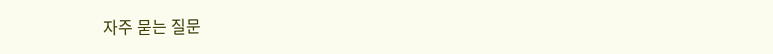자주 묻는 질문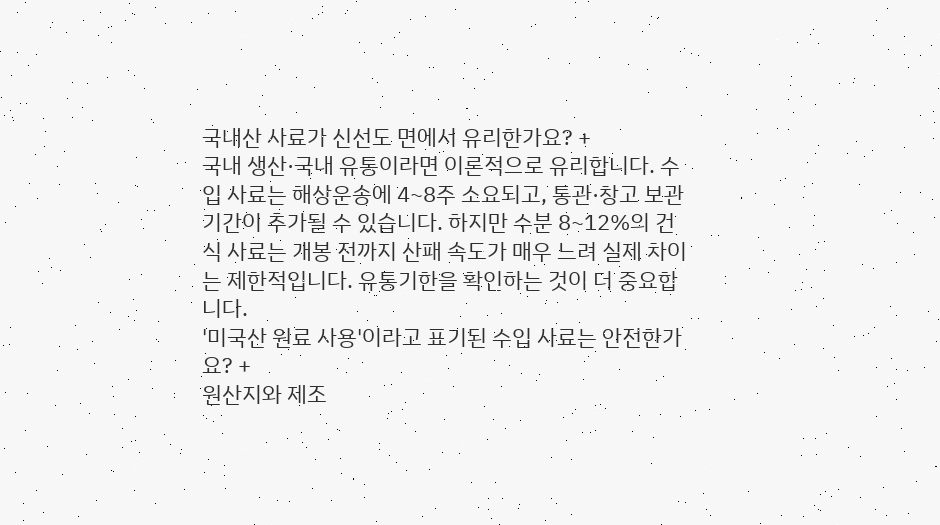국내산 사료가 신선도 면에서 유리한가요? +
국내 생산·국내 유통이라면 이론적으로 유리합니다. 수입 사료는 해상운송에 4~8주 소요되고, 통관·창고 보관 기간이 추가될 수 있습니다. 하지만 수분 8~12%의 건식 사료는 개봉 전까지 산패 속도가 매우 느려 실제 차이는 제한적입니다. 유통기한을 확인하는 것이 더 중요합니다.
'미국산 원료 사용'이라고 표기된 수입 사료는 안전한가요? +
원산지와 제조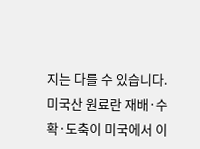지는 다를 수 있습니다. 미국산 원료란 재배·수확·도축이 미국에서 이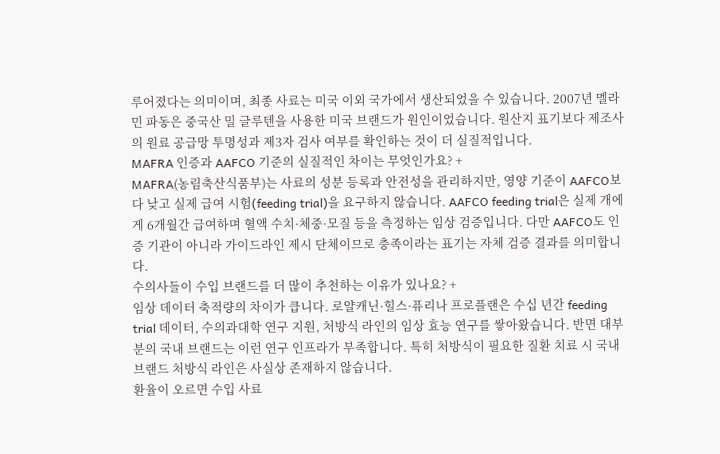루어졌다는 의미이며, 최종 사료는 미국 이외 국가에서 생산되었을 수 있습니다. 2007년 멜라민 파동은 중국산 밀 글루텐을 사용한 미국 브랜드가 원인이었습니다. 원산지 표기보다 제조사의 원료 공급망 투명성과 제3자 검사 여부를 확인하는 것이 더 실질적입니다.
MAFRA 인증과 AAFCO 기준의 실질적인 차이는 무엇인가요? +
MAFRA(농림축산식품부)는 사료의 성분 등록과 안전성을 관리하지만, 영양 기준이 AAFCO보다 낮고 실제 급여 시험(feeding trial)을 요구하지 않습니다. AAFCO feeding trial은 실제 개에게 6개월간 급여하며 혈액 수치·체중·모질 등을 측정하는 임상 검증입니다. 다만 AAFCO도 인증 기관이 아니라 가이드라인 제시 단체이므로 충족이라는 표기는 자체 검증 결과를 의미합니다.
수의사들이 수입 브랜드를 더 많이 추천하는 이유가 있나요? +
임상 데이터 축적량의 차이가 큽니다. 로얄캐닌·힐스·퓨리나 프로플랜은 수십 년간 feeding trial 데이터, 수의과대학 연구 지원, 처방식 라인의 임상 효능 연구를 쌓아왔습니다. 반면 대부분의 국내 브랜드는 이런 연구 인프라가 부족합니다. 특히 처방식이 필요한 질환 치료 시 국내 브랜드 처방식 라인은 사실상 존재하지 않습니다.
환율이 오르면 수입 사료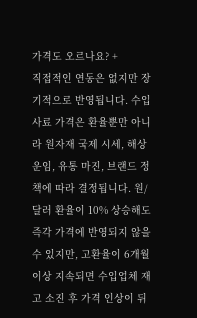가격도 오르나요? +
직접적인 연동은 없지만 장기적으로 반영됩니다. 수입 사료 가격은 환율뿐만 아니라 원자재 국제 시세, 해상운임, 유통 마진, 브랜드 정책에 따라 결정됩니다. 원/달러 환율이 10% 상승해도 즉각 가격에 반영되지 않을 수 있지만, 고환율이 6개월 이상 지속되면 수입업체 재고 소진 후 가격 인상이 뒤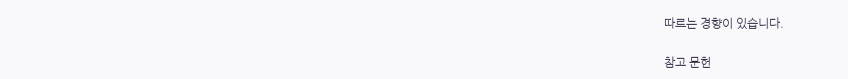따르는 경향이 있습니다.

참고 문헌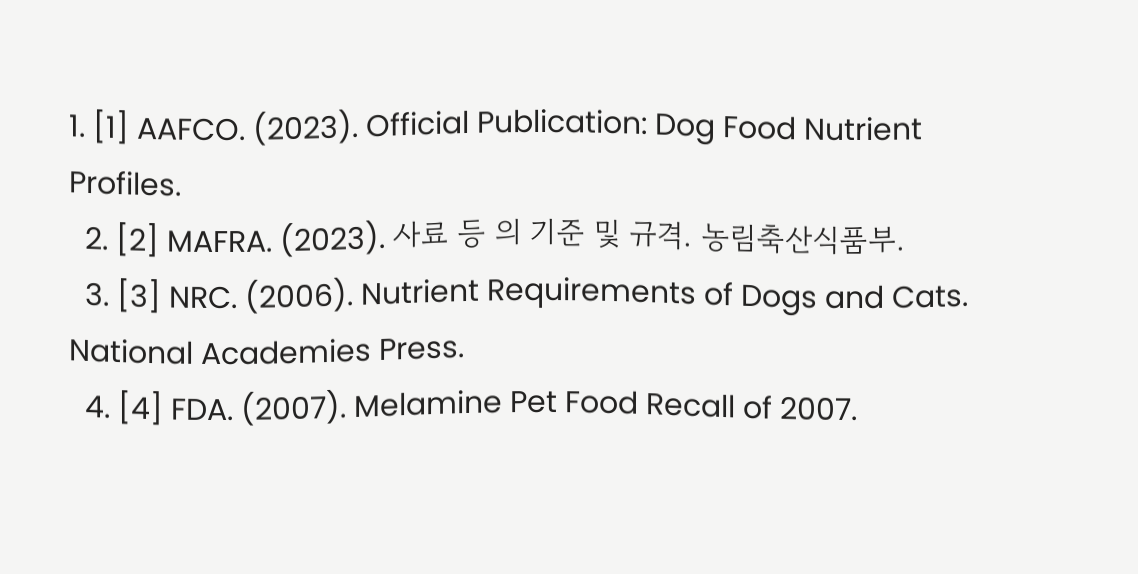1. [1] AAFCO. (2023). Official Publication: Dog Food Nutrient Profiles.
  2. [2] MAFRA. (2023). 사료 등 의 기준 및 규격. 농림축산식품부.
  3. [3] NRC. (2006). Nutrient Requirements of Dogs and Cats. National Academies Press.
  4. [4] FDA. (2007). Melamine Pet Food Recall of 2007.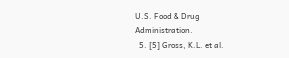U.S. Food & Drug Administration.
  5. [5] Gross, K.L. et al.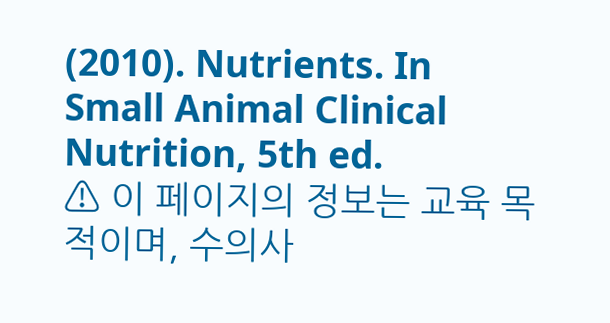(2010). Nutrients. In Small Animal Clinical Nutrition, 5th ed.
⚠ 이 페이지의 정보는 교육 목적이며, 수의사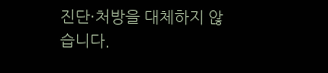진단·처방을 대체하지 않습니다.